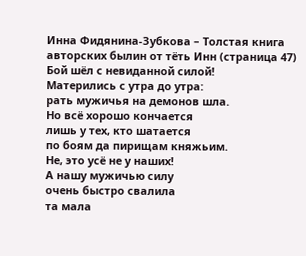Инна Фидянина-Зубкова – Толстая книга авторских былин от тёть Инн (страница 47)
Бой шёл с невиданной силой!
Матерились с утра до утра:
рать мужичья на демонов шла.
Но всё хорошо кончается
лишь у тех, кто шатается
по боям да пирищам княжьим.
Не, это усё не у наших!
А нашу мужичью силу
очень быстро свалила
та мала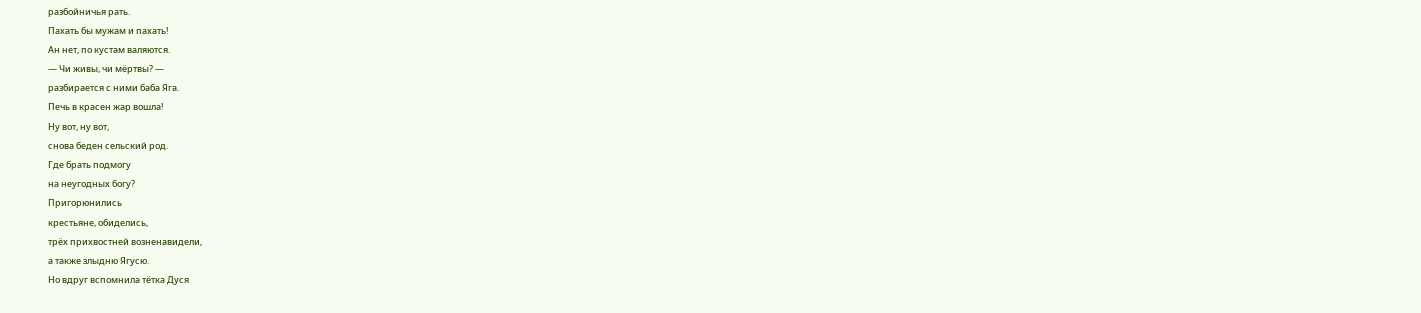разбойничья рать.
Пахать бы мужам и пахать!
Ан нет, по кустам валяются.
— Чи живы, чи мёртвы? —
разбирается с ними баба Яга.
Печь в красен жар вошла!
Ну вот, ну вот,
снова беден сельский род.
Где брать подмогу
на неугодных богу?
Пригорюнились
крестьяне, обиделись,
трёх прихвостней возненавидели,
а также злыдню Ягусю.
Но вдруг вспомнила тётка Дуся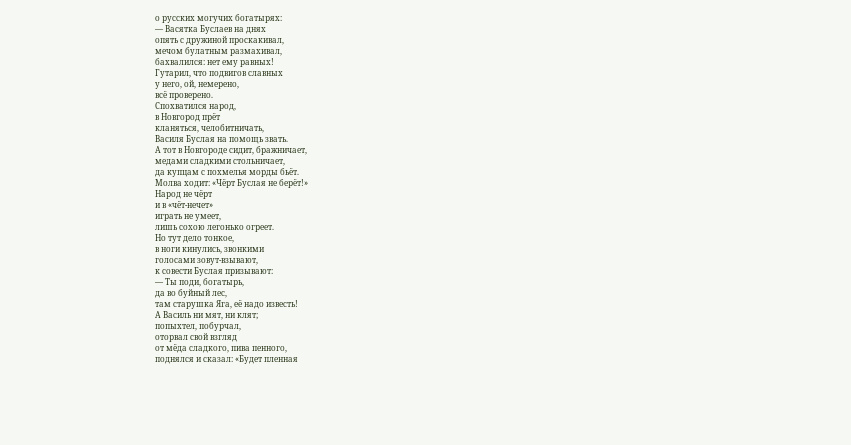о русских могучих богатырях:
— Васятка Буслаев на днях
опять с дружиной проскакивал,
мечом булатным размахивал,
бахвалился: нет ему равных!
Гутарил, что подвигов славных
у него, ой, немерено,
всё проверено.
Спохватился народ,
в Новгород прёт
кланяться, челобитничать,
Василя Буслая на помощь звать.
А тот в Новгороде сидит, бражничает,
медами сладкими стольничает,
да купцам с похмелья морды бьёт.
Молва ходит: «Чёрт Буслая не берёт!»
Народ не чёрт
и в «чёт-нечет»
играть не умеет,
лишь сохою легонько огреет.
Но тут дело тонкое,
в ноги кинулись, звонкими
голосами зовут-взывают,
к совести Буслая призывают:
— Ты поди, богатырь,
да во буйный лес,
там старушка Яга, её надо известь!
А Василь ни мят, ни клят;
попыхтел, побурчал,
оторвал свой взгляд
от мёда сладкого, пива пенного,
поднялся и сказал: «Будет пленная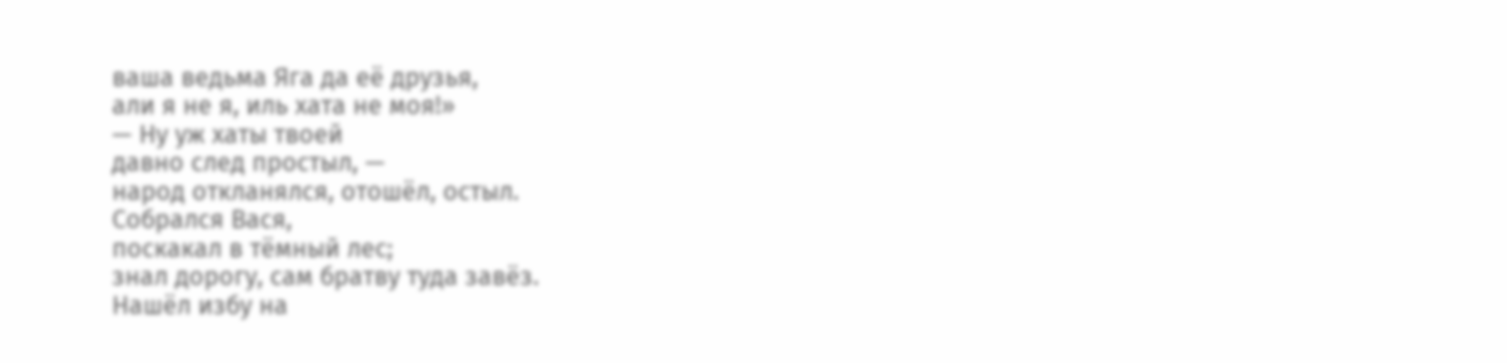ваша ведьма Яга да её друзья,
али я не я, иль хата не моя!»
— Ну уж хаты твоей
давно след простыл, —
народ откланялся, отошёл, остыл.
Собрался Вася,
поскакал в тёмный лес;
знал дорогу, сам братву туда завёз.
Нашёл избу на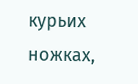курьих ножках,